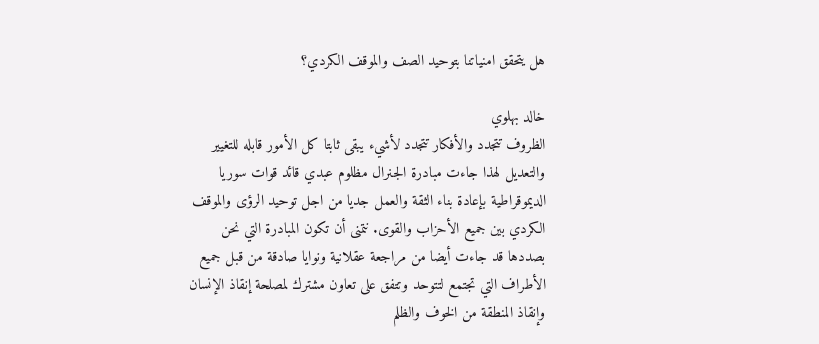هل يتحقق امنياتنا بتوحيد الصف والموقف الكردي؟

خالد بهلوي
الظروف تتجدد والأفكار تتجدد لأشيء يبقى ثابتا كل الأمور قابله للتغيير والتعديل لهذا جاءت مبادرة الجنرال مظلوم عبدي قائد قوات سوريا الديموقراطية بإعادة بناء الثقة والعمل جديا من اجل توحيد الرؤى والموقف الكردي بين جميع الأحزاب والقوى. نتمنى أن تكون المبادرة التي نحن بصددها قد جاءت أيضا من مراجعة عقلانية ونوايا صادقة من قبل جميع الأطراف التي تجتمع لتتوحد وتتفق على تعاون مشترك لمصلحة إنقاذ الإنسان وإنقاذ المنطقة من الخوف والظلم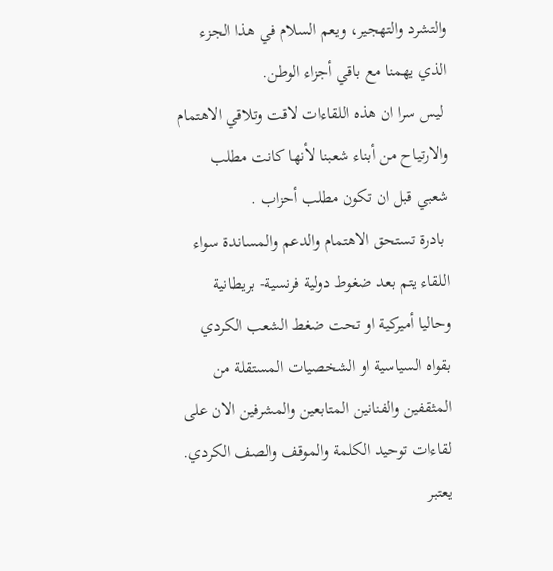والتشرد والتهجير، ويعم السلام في هذا الجزء الذي يهمنا مع باقي أجزاء الوطن.
 ليس سرا ان هذه اللقاءات لاقت وتلاقي الاهتمام والارتياح من أبناء شعبنا لأنها كانت مطلب شعبي قبل ان تكون مطلب أحزاب .
 بادرة تستحق الاهتمام والدعم والمساندة سواء اللقاء يتم بعد ضغوط دولية فرنسية- بريطانية وحاليا أميركية او تحت ضغط الشعب الكردي بقواه السياسية او الشخصيات المستقلة من المثقفين والفنانين المتابعين والمشرفين الان على لقاءات توحيد الكلمة والموقف والصف الكردي. يعتبر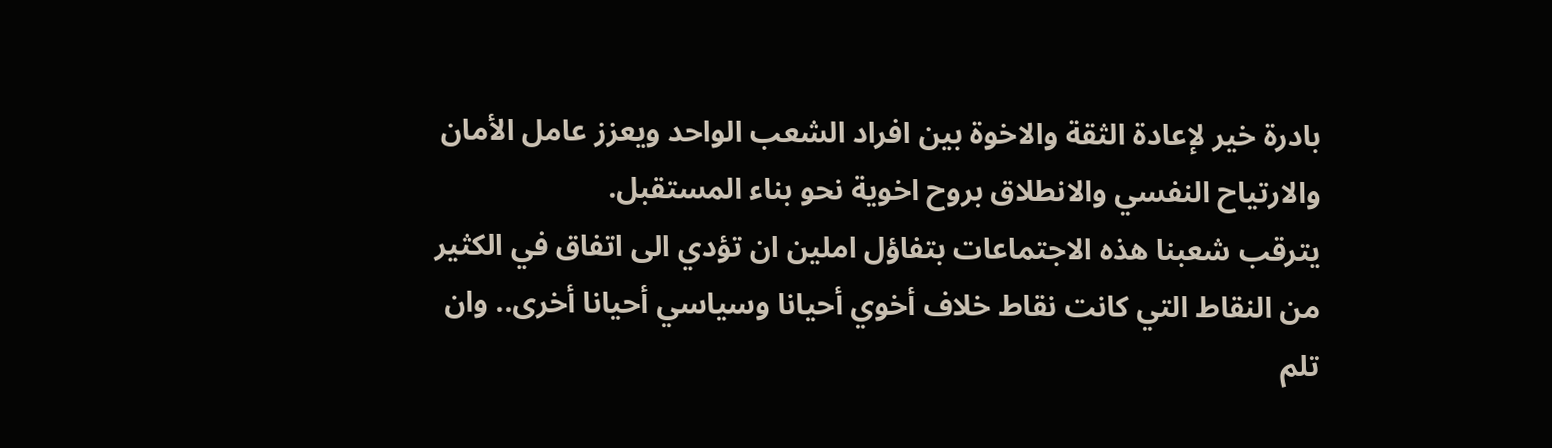بادرة خير لإعادة الثقة والاخوة بين افراد الشعب الواحد ويعزز عامل الأمان والارتياح النفسي والانطلاق بروح اخوية نحو بناء المستقبل.
يترقب شعبنا هذه الاجتماعات بتفاؤل املين ان تؤدي الى اتفاق في الكثير من النقاط التي كانت نقاط خلاف أخوي أحيانا وسياسي أحيانا أخرى.. وان تلم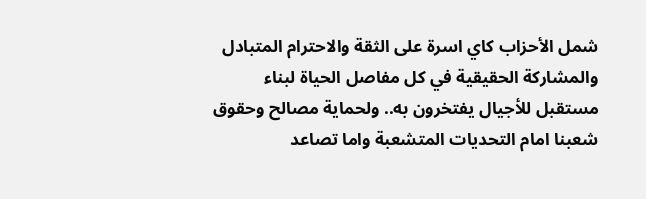شمل الأحزاب كاي اسرة على الثقة والاحترام المتبادل والمشاركة الحقيقية في كل مفاصل الحياة لبناء مستقبل للأجيال يفتخرون به.. ولحماية مصالح وحقوق شعبنا امام التحديات المتشعبة واما تصاعد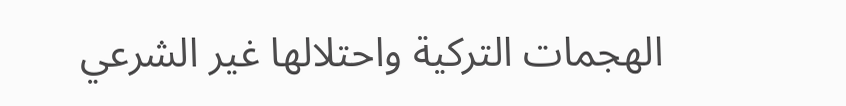الهجمات التركية واحتلالها غير الشرعي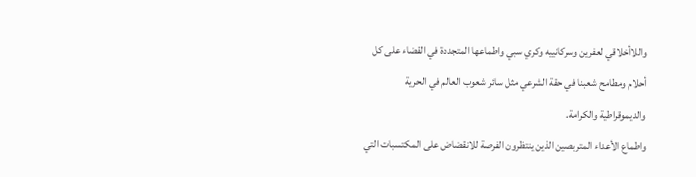واللاأخلاقي لعفرين وسركانييه وكري سبي واطماعها المتجددة في القضاء على كل أحلام ومطامح شعبنا في حقة الشرعي مثل سائر شعوب العالم في الحرية والديموقراطية والكرامة.
واطماع الأعداء المتربصين الذين ينتظرون الفرصة للانقضاض على المكتسبات التي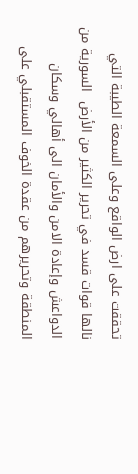تحققت على ارض الواقع وعلى السمعة الطيبة التي نالها قوات قسد في تحرير الكثير من الأرض  السورية من الدواعش وإعادة الامن والأمان الى أهالي وسكان المنطقة وتحريرهم من عقدة الخوف المستقبلي على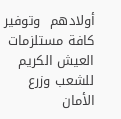أولادهم  وتوفير كافة مستلزمات العيش الكريم للشعب وزرع الأمان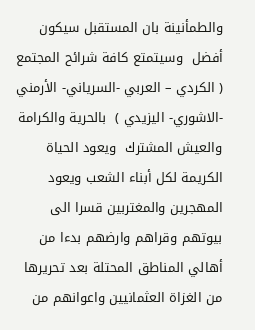والطمأنينة بان المستقبل سيكون أفضل  وسيتمتع كافة شرائح المجتمع ( الكردي – العربي -السرياني- الأرمني -الاشوري- اليزيدي )  بالحرية والكرامة والعيش المشترك  ويعود الحياة الكريمة لكل أبناء الشعب ويعود المهجرين والمغتربين قسرا الى بيوتهم وقراهم وارضهم بدءا من أهالي المناطق المحتلة بعد تحريرها من الغزاة العثمانيين واعوانهم من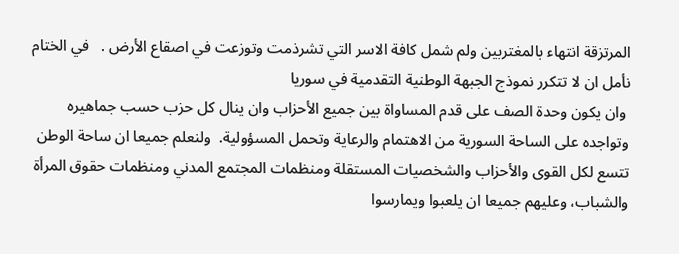المرتزقة انتهاء بالمغتربين ولم شمل كافة الاسر التي تشرذمت وتوزعت في اصقاع الأرض .   في الختام نأمل ان لا تتكرر نموذج الجبهة الوطنية التقدمية في سوريا
 وان يكون وحدة الصف على قدم المساواة بين جميع الأحزاب وان ينال كل حزب حسب جماهيره وتواجده على الساحة السورية من الاهتمام والرعاية وتحمل المسؤولية.  ولنعلم جميعا ان ساحة الوطن تتسع لكل القوى والأحزاب والشخصيات المستقلة ومنظمات المجتمع المدني ومنظمات حقوق المرأة والشباب، وعليهم جميعا ان يلعبوا ويمارسوا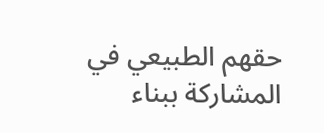حقهم الطبيعي في المشاركة ببناء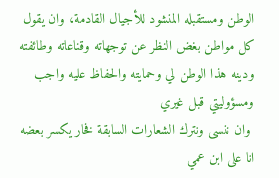الوطن ومستقبله المنشود للأجيال القادمة، وان يقول كل مواطن بغض النظر عن توجهاته وقناعاته وطائفته ودينه هذا الوطن لي وحمايته والحفاظ عليه واجب ومسؤوليتي قبل غيري
 وان ننسى ونترك الشعارات السابقة فخار يكسر بعضه انا على ابن عمي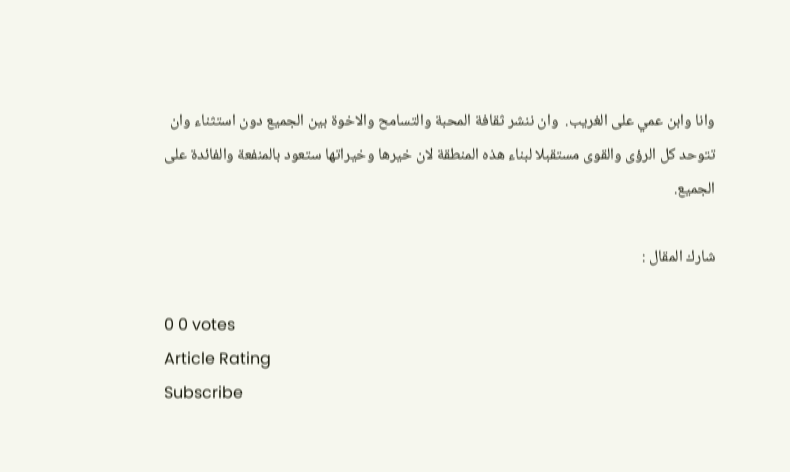وانا وابن عمي على الغريب.  وان ننشر ثقافة المحبة والتسامح والاخوة بين الجميع دون استثناء وان تتوحد كل الرؤى والقوى مستقبلا لبناء هذه المنطقة لان خيرها وخيراتها ستعود بالمنفعة والفائدة على الجميع.

شارك المقال :

0 0 votes
Article Rating
Subscribe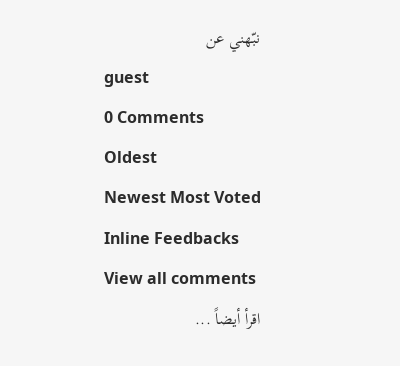نبّهني عن
guest
0 Comments
Oldest
Newest Most Voted
Inline Feedbacks
View all comments
اقرأ أيضاً ...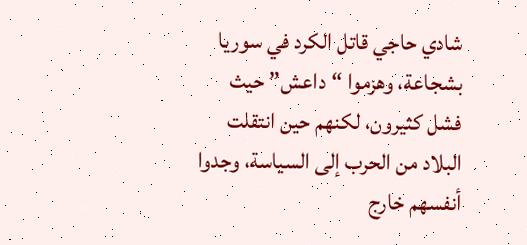شادي حاجي قاتل الكرد في سوريا بشجاعة، وهزموا “داعش” حيث فشل كثيرون، لكنهم حين انتقلت البلاد من الحرب إلى السياسة، وجدوا أنفسهم خارج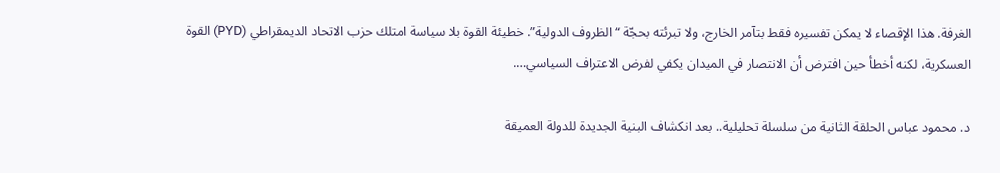الغرفة. هذا الإقصاء لا يمكن تفسيره فقط بتآمر الخارج، ولا تبرئته بحجّة “الظروف الدولية”. خطيئة القوة بلا سياسة امتلك حزب الاتحاد الديمقراطي (PYD) القوة العسكرية، لكنه أخطأ حين افترض أن الانتصار في الميدان يكفي لفرض الاعتراف السياسي….

د. محمود عباس الحلقة الثانية من سلسلة تحليلية.. بعد انكشاف البنية الجديدة للدولة العميقة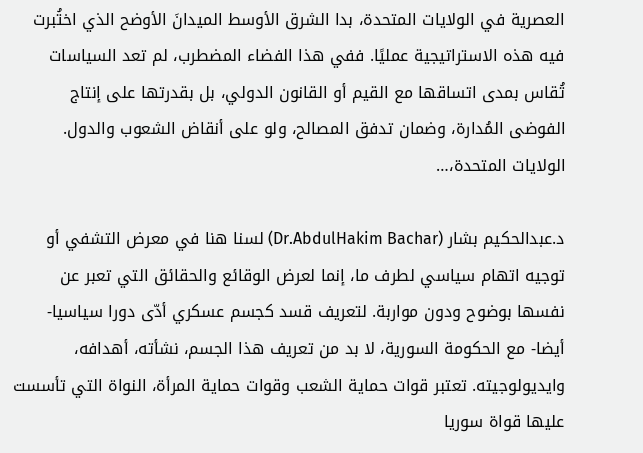العصرية في الولايات المتحدة، بدا الشرق الأوسط الميدانَ الأوضح الذي اختُبرت فيه هذه الاستراتيجية عمليًا. ففي هذا الفضاء المضطرب، لم تعد السياسات تُقاس بمدى اتساقها مع القيم أو القانون الدولي، بل بقدرتها على إنتاج الفوضى المُدارة، وضمان تدفق المصالح، ولو على أنقاض الشعوب والدول. الولايات المتحدة،…

د.عبدالحكيم بشار (Dr.AbdulHakim Bachar) لسنا هنا في معرض التشفي أو توجيه اتهام سياسي لطرف ما، إنما لعرض الوقائع والحقائق التي تعبر عن نفسها بوضوح ودون مواربة. لتعريف قسد كجسم عسكري أدّى دورا سياسيا- أيضا- مع الحكومة السورية، لا بد من تعريف هذا الجسم، نشأته، أهدافه، وايديولوجيته. تعتبر قوات حماية الشعب وقوات حماية المرأة، النواة التي تأسست عليها قواة سوريا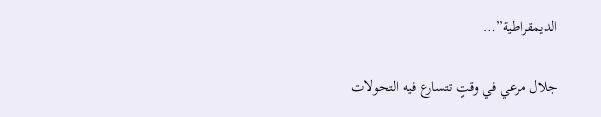الديمقراطية”…

جلال مرعي في وقتٍ تتسارع فيه التحولات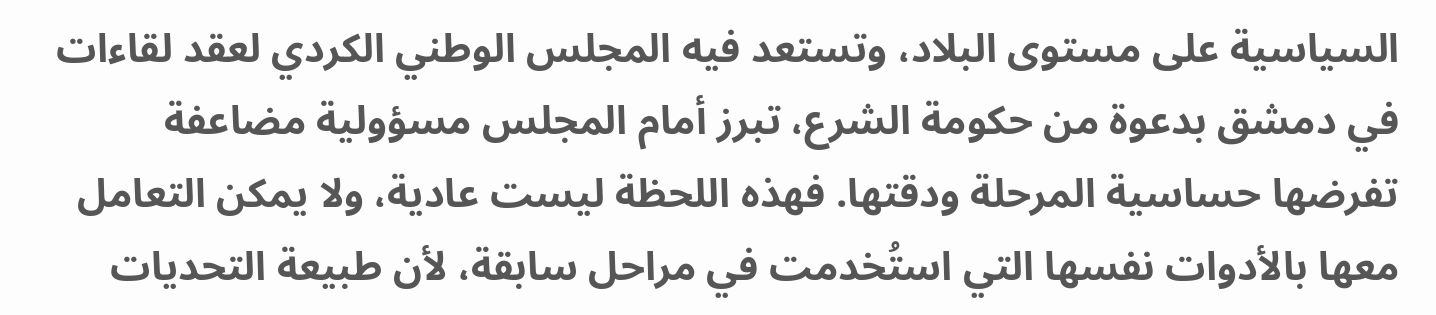السياسية على مستوى البلاد، وتستعد فيه المجلس الوطني الكردي لعقد لقاءات في دمشق بدعوة من حكومة الشرع، تبرز أمام المجلس مسؤولية مضاعفة تفرضها حساسية المرحلة ودقتها. فهذه اللحظة ليست عادية، ولا يمكن التعامل معها بالأدوات نفسها التي استُخدمت في مراحل سابقة، لأن طبيعة التحديات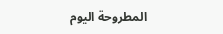المطروحة اليوم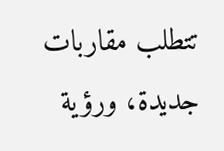تتطلب مقاربات جديدة، ورؤية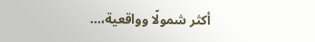أكثر شمولًا وواقعية،…